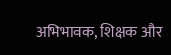अभिभावक, शिक्षक और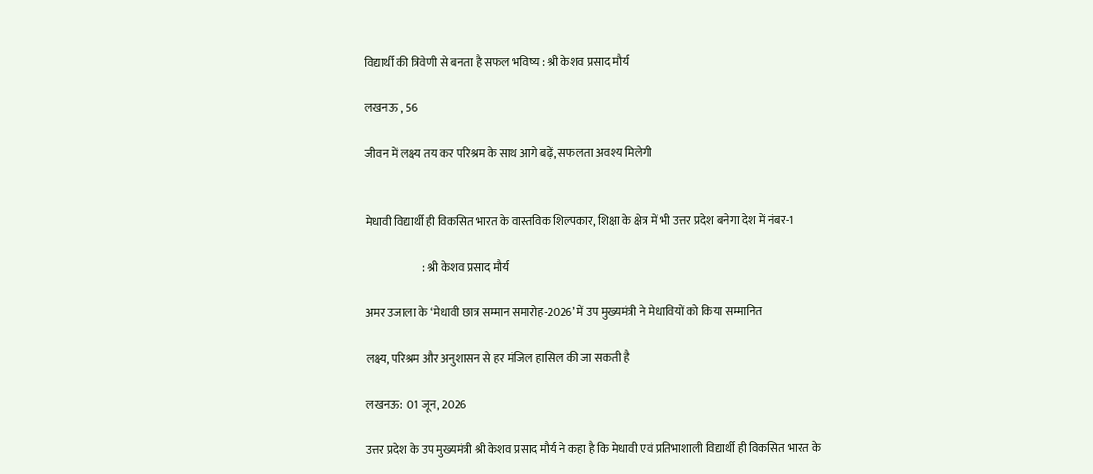विद्यार्थी की त्रिवेणी से बनता है सफल भविष्य : श्री केशव प्रसाद मौर्य

लखनऊ , 56

जीवन में लक्ष्य तय कर परिश्रम के साथ आगे बढ़ें, सफलता अवश्य मिलेगी


मेधावी विद्यार्थी ही विकसित भारत के वास्तविक शिल्पकार, शिक्षा के क्षेत्र में भी उत्तर प्रदेश बनेगा देश में नंबर-1

                         : श्री केशव प्रसाद मौर्य

अमर उजाला के ‘मेधावी छात्र सम्मान समारोह-2026’ में उप मुख्यमंत्री ने मेधावियों को किया सम्मानित

लक्ष्य, परिश्रम और अनुशासन से हर मंजिल हासिल की जा सकती है

लखनऊ:  01 जून, 2026

उत्तर प्रदेश के उप मुख्यमंत्री श्री केशव प्रसाद मौर्य ने कहा है कि मेधावी एवं प्रतिभाशाली विद्यार्थी ही विकसित भारत के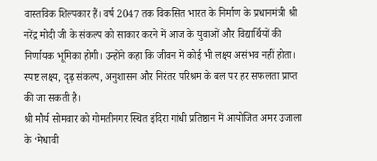वास्तविक शिल्पकार हैं। वर्ष 2047 तक विकसित भारत के निर्माण के प्रधानमंत्री श्री नरेंद्र मोदी जी के संकल्प को साकार करने में आज के युवाओं और विद्यार्थियों की निर्णायक भूमिका होगी। उन्होंने कहा कि जीवन में कोई भी लक्ष्य असंभव नहीं होता। स्पष्ट लक्ष्य, दृढ़ संकल्प, अनुशासन और निरंतर परिश्रम के बल पर हर सफलता प्राप्त की जा सकती है।
श्री मौर्य सोमवार को गोमतीनगर स्थित इंदिरा गांधी प्रतिष्ठान में आयोजित अमर उजाला के ‘मेधावी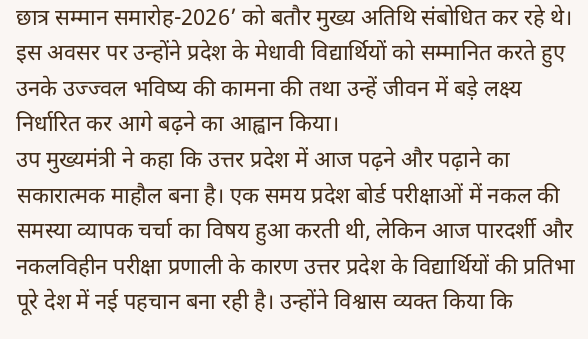छात्र सम्मान समारोह-2026’ को बतौर मुख्य अतिथि संबोधित कर रहे थे। इस अवसर पर उन्होंने प्रदेश के मेधावी विद्यार्थियों को सम्मानित करते हुए उनके उज्ज्वल भविष्य की कामना की तथा उन्हें जीवन में बड़े लक्ष्य निर्धारित कर आगे बढ़ने का आह्वान किया।
उप मुख्यमंत्री ने कहा कि उत्तर प्रदेश में आज पढ़ने और पढ़ाने का सकारात्मक माहौल बना है। एक समय प्रदेश बोर्ड परीक्षाओं में नकल की समस्या व्यापक चर्चा का विषय हुआ करती थी, लेकिन आज पारदर्शी और नकलविहीन परीक्षा प्रणाली के कारण उत्तर प्रदेश के विद्यार्थियों की प्रतिभा पूरे देश में नई पहचान बना रही है। उन्होंने विश्वास व्यक्त किया कि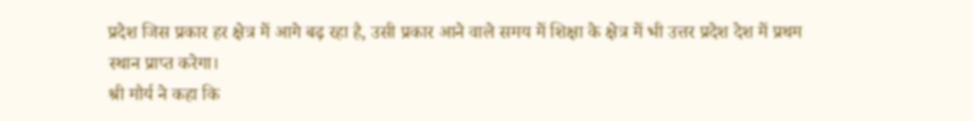प्रदेश जिस प्रकार हर क्षेत्र में आगे बढ़ रहा है, उसी प्रकार आने वाले समय में शिक्षा के क्षेत्र में भी उत्तर प्रदेश देश में प्रथम स्थान प्राप्त करेगा।
श्री मौर्य ने कहा कि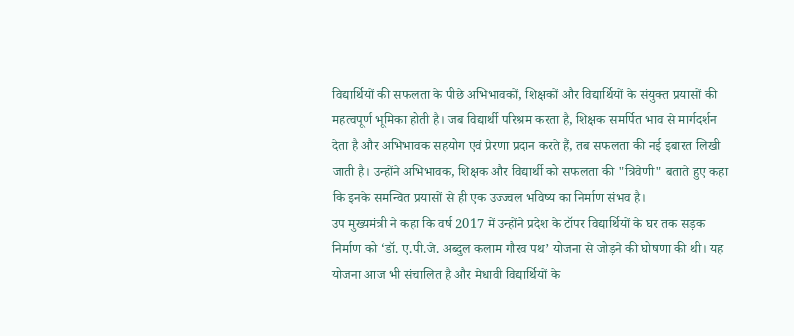विद्यार्थियों की सफलता के पीछे अभिभावकों, शिक्षकों और विद्यार्थियों के संयुक्त प्रयासों की महत्वपूर्ण भूमिका होती है। जब विद्यार्थी परिश्रम करता है, शिक्षक समर्पित भाव से मार्गदर्शन देता है और अभिभावक सहयोग एवं प्रेरणा प्रदान करते हैं, तब सफलता की नई इबारत लिखी जाती है। उन्होंने अभिभावक, शिक्षक और विद्यार्थी को सफलता की "त्रिवेणी" बताते हुए कहा कि इनके समन्वित प्रयासों से ही एक उज्ज्वल भविष्य का निर्माण संभव है।
उप मुख्यमंत्री ने कहा कि वर्ष 2017 में उन्होंने प्रदेश के टॉपर विद्यार्थियों के घर तक सड़क निर्माण को ‘डॉ. ए.पी.जे. अब्दुल कलाम गौरव पथ’ योजना से जोड़ने की घोषणा की थी। यह योजना आज भी संचालित है और मेधावी विद्यार्थियों के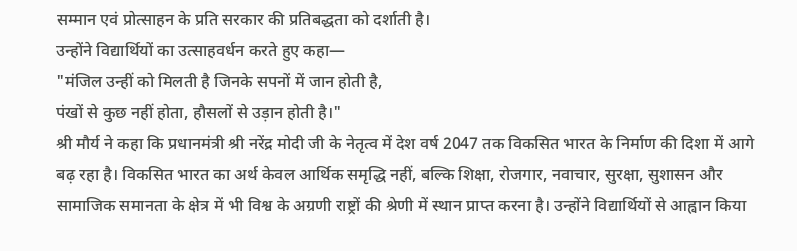सम्मान एवं प्रोत्साहन के प्रति सरकार की प्रतिबद्धता को दर्शाती है।
उन्होंने विद्यार्थियों का उत्साहवर्धन करते हुए कहा—
"मंजिल उन्हीं को मिलती है जिनके सपनों में जान होती है,
पंखों से कुछ नहीं होता, हौसलों से उड़ान होती है।"
श्री मौर्य ने कहा कि प्रधानमंत्री श्री नरेंद्र मोदी जी के नेतृत्व में देश वर्ष 2047 तक विकसित भारत के निर्माण की दिशा में आगे बढ़ रहा है। विकसित भारत का अर्थ केवल आर्थिक समृद्धि नहीं, बल्कि शिक्षा, रोजगार, नवाचार, सुरक्षा, सुशासन और सामाजिक समानता के क्षेत्र में भी विश्व के अग्रणी राष्ट्रों की श्रेणी में स्थान प्राप्त करना है। उन्होंने विद्यार्थियों से आह्वान किया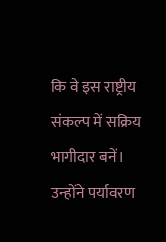कि वे इस राष्ट्रीय संकल्प में सक्रिय भागीदार बनें।
उन्होंने पर्यावरण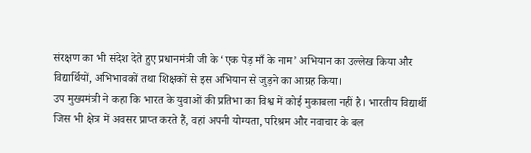संरक्षण का भी संदेश देते हुए प्रधानमंत्री जी के ‘एक पेड़ माँ के नाम’ अभियान का उल्लेख किया और विद्यार्थियों, अभिभावकों तथा शिक्षकों से इस अभियान से जुड़ने का आग्रह किया।
उप मुख्यमंत्री ने कहा कि भारत के युवाओं की प्रतिभा का विश्व में कोई मुकाबला नहीं है। भारतीय विद्यार्थी जिस भी क्षेत्र में अवसर प्राप्त करते हैं, वहां अपनी योग्यता, परिश्रम और नवाचार के बल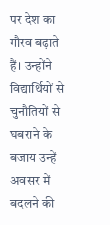पर देश का गौरव बढ़ाते हैं। उन्होंने विद्यार्थियों से चुनौतियों से घबराने के बजाय उन्हें अवसर में बदलने की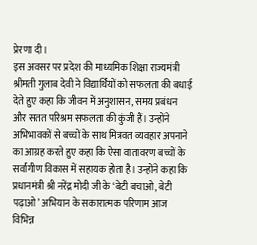प्रेरणा दी।
इस अवसर पर प्रदेश की माध्यमिक शिक्षा राज्यमंत्री श्रीमती गुलाब देवी ने विद्यार्थियों को सफलता की बधाई देते हुए कहा कि जीवन में अनुशासन, समय प्रबंधन और सतत परिश्रम सफलता की कुंजी हैं। उन्होंने अभिभावकों से बच्चों के साथ मित्रवत व्यवहार अपनाने का आग्रह करते हुए कहा कि ऐसा वातावरण बच्चों के सर्वांगीण विकास में सहायक होता है। उन्होंने कहा कि प्रधानमंत्री श्री नरेंद्र मोदी जी के ‘बेटी बचाओ, बेटी पढ़ाओ’ अभियान के सकारात्मक परिणाम आज विभिन्न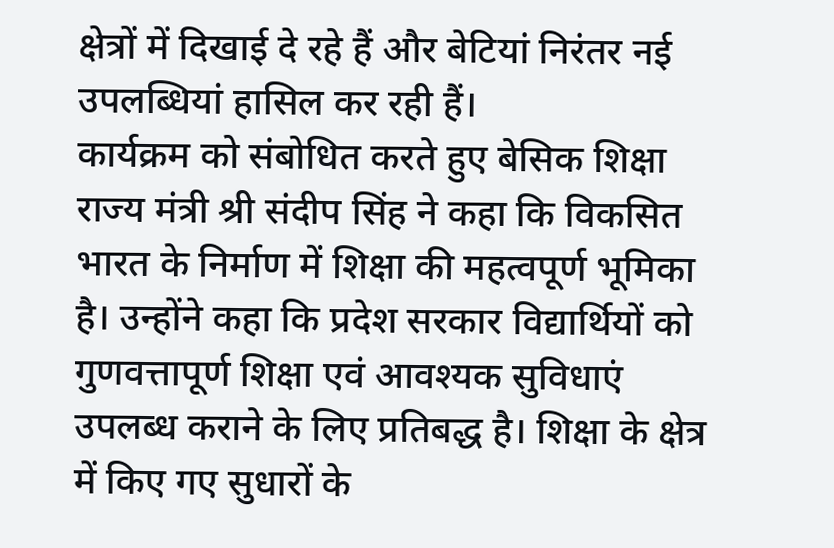क्षेत्रों में दिखाई दे रहे हैं और बेटियां निरंतर नई उपलब्धियां हासिल कर रही हैं।
कार्यक्रम को संबोधित करते हुए बेसिक शिक्षा राज्य मंत्री श्री संदीप सिंह ने कहा कि विकसित भारत के निर्माण में शिक्षा की महत्वपूर्ण भूमिका है। उन्होंने कहा कि प्रदेश सरकार विद्यार्थियों को गुणवत्तापूर्ण शिक्षा एवं आवश्यक सुविधाएं उपलब्ध कराने के लिए प्रतिबद्ध है। शिक्षा के क्षेत्र में किए गए सुधारों के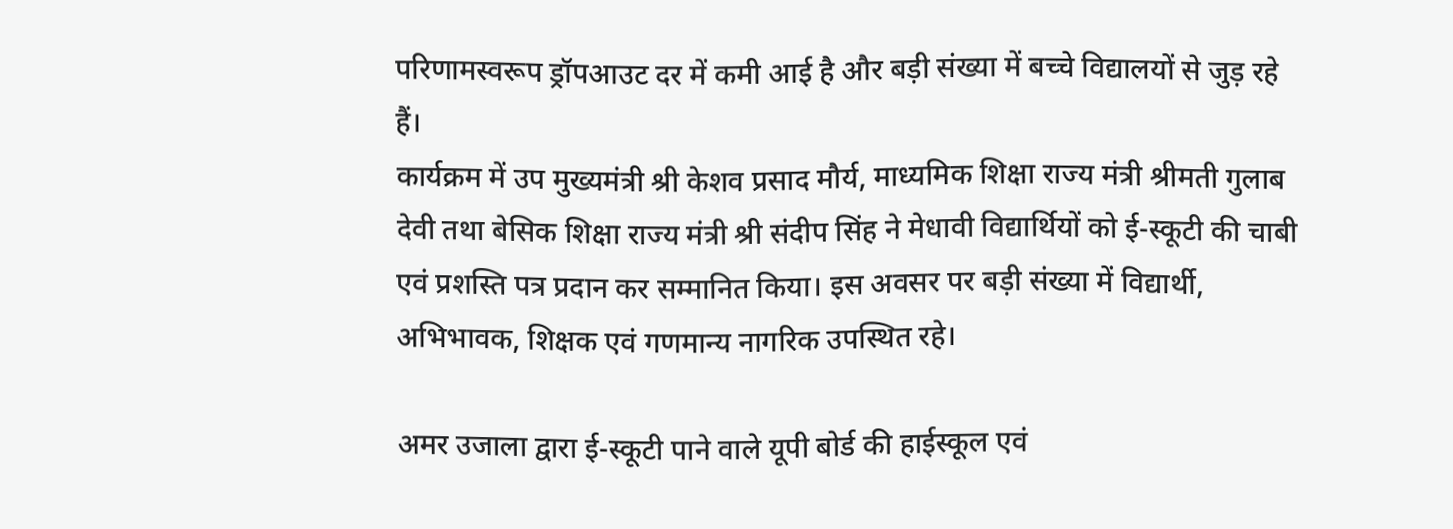परिणामस्वरूप ड्रॉपआउट दर में कमी आई है और बड़ी संख्या में बच्चे विद्यालयों से जुड़ रहे हैं।
कार्यक्रम में उप मुख्यमंत्री श्री केशव प्रसाद मौर्य, माध्यमिक शिक्षा राज्य मंत्री श्रीमती गुलाब देवी तथा बेसिक शिक्षा राज्य मंत्री श्री संदीप सिंह ने मेधावी विद्यार्थियों को ई-स्कूटी की चाबी एवं प्रशस्ति पत्र प्रदान कर सम्मानित किया। इस अवसर पर बड़ी संख्या में विद्यार्थी, अभिभावक, शिक्षक एवं गणमान्य नागरिक उपस्थित रहे।

अमर उजाला द्वारा ई-स्कूटी पाने वाले यूपी बोर्ड की हाईस्कूल एवं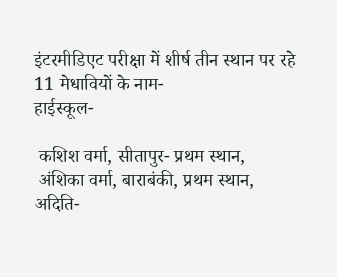इंटरमीडिएट परीक्षा में शीर्ष तीन स्थान पर रहे 11 मेधावियों के नाम-
हाईस्कूल-

 कशिश वर्मा, सीतापुर- प्रथम स्थान,
 अंशिका वर्मा, बाराबंकी, प्रथम स्थान,
अदिति-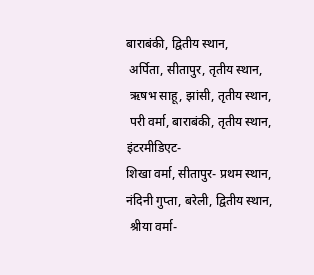बाराबंकी, द्वितीय स्थान,
 अर्पिता, सीतापुर, तृतीय स्थान,
 ऋषभ साहू, झांसी, तृतीय स्थान,
 परी वर्मा, बाराबंकी, तृतीय स्थान,
इंटरमीडिएट-
शिखा वर्मा, सीतापुर- प्रथम स्थान,
नंदिनी गुप्ता, बरेली, द्वितीय स्थान,
 श्रीया वर्मा-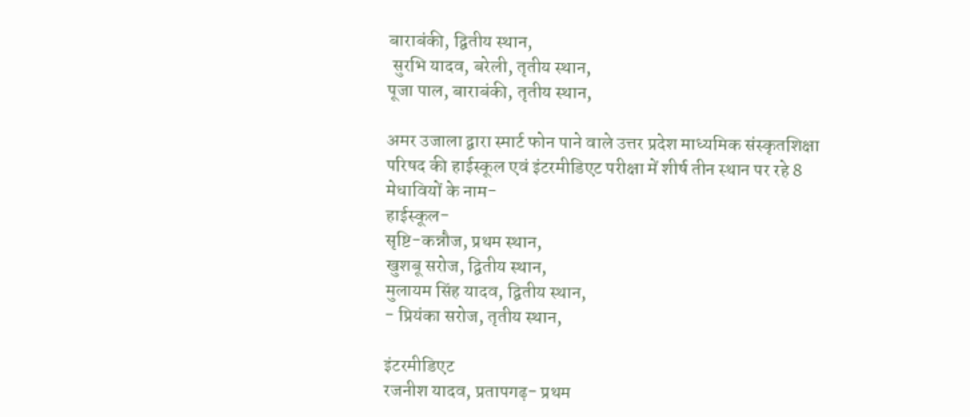बाराबंकी, द्वितीय स्थान,
 सुरभि यादव, बरेली, तृतीय स्थान,
पूजा पाल, बाराबंकी, तृतीय स्थान,

अमर उजाला द्वारा स्मार्ट फोन पाने वाले उत्तर प्रदेश माध्यमिक संस्कृतशिक्षा परिषद की हाईस्कूल एवं इंटरमीडिएट परीक्षा में शीर्ष तीन स्थान पर रहे 8 मेधावियों के नाम-
हाईस्कूल-
सृष्टि-कन्नौज, प्रथम स्थान,
खुशबू सरोज, द्वितीय स्थान,
मुलायम सिंह यादव, द्वितीय स्थान,
- प्रियंका सरोज, तृतीय स्थान,

इंटरमीडिएट
रजनीश यादव, प्रतापगढ़- प्रथम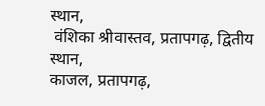स्थान,
 वंशिका श्रीवास्तव, प्रतापगढ़, द्वितीय स्थान,
काजल, प्रतापगढ़,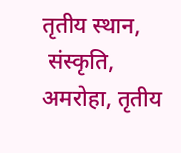तृतीय स्थान,
 संस्कृति, अमरोहा, तृतीय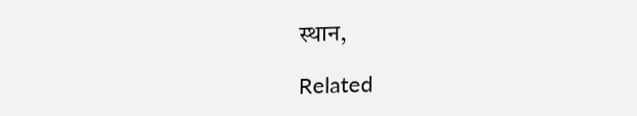स्थान,

Related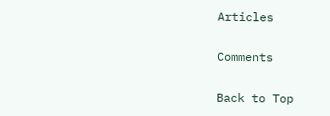Articles

Comments

Back to Top